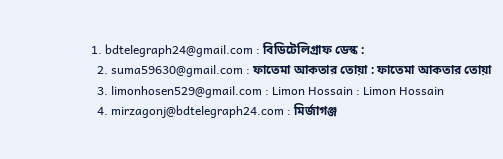1. bdtelegraph24@gmail.com : বিডিটেলিগ্রাফ ডেস্ক :
  2. suma59630@gmail.com : ফাতেমা আকতার তোয়া : ফাতেমা আকতার তোয়া
  3. limonhosen529@gmail.com : Limon Hossain : Limon Hossain
  4. mirzagonj@bdtelegraph24.com : মির্জাগঞ্জ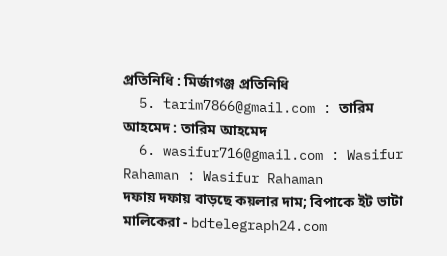প্রতিনিধি : মির্জাগঞ্জ প্রতিনিধি
  5. tarim7866@gmail.com : তারিম আহমেদ : তারিম আহমেদ
  6. wasifur716@gmail.com : Wasifur Rahaman : Wasifur Rahaman
দফায় দফায় বাড়ছে কয়লার দাম; বিপাকে ইট ভাটা মালিকেরা - bdtelegraph24.com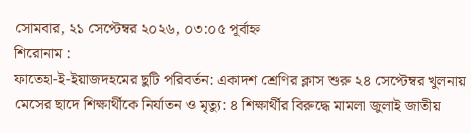সোমবার, ২১ সেপ্টেম্বর ২০২৬, ০৩:০৫ পূর্বাহ্ন
শিরোনাম :
ফাতেহা-ই-ইয়াজদহমের ছুটি পরিবর্তন: একাদশ শ্রেণির ক্লাস শুরু ২৪ সেপ্টেম্বর খুলনায় মেসের ছাদে শিক্ষার্থীকে নির্যাতন ও মৃত্যু: ৪ শিক্ষার্থীর বিরুদ্ধে মামলা জুলাই জাতীয়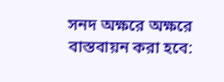সনদ অক্ষরে অক্ষরে বাস্তবায়ন করা হবে: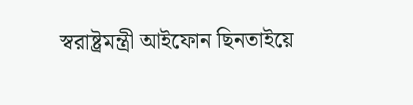স্বরাষ্ট্রমন্ত্রী আইফোন ছিনতাইয়ে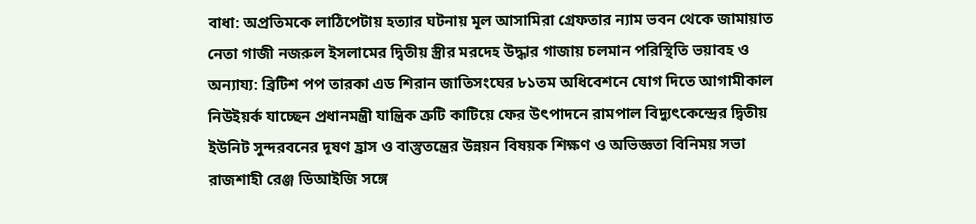বাধা: অপ্রতিমকে লাঠিপেটায় হত্যার ঘটনায় মূল আসামিরা গ্রেফতার ন্যাম ভবন থেকে জামায়াত নেতা গাজী নজরুল ইসলামের দ্বিতীয় স্ত্রীর মরদেহ উদ্ধার গাজায় চলমান পরিস্থিতি ভয়াবহ ও অন্যায্য: ব্রিটিশ পপ তারকা এড শিরান জাতিসংঘের ৮১তম অধিবেশনে যোগ দিতে আগামীকাল নিউইয়র্ক যাচ্ছেন প্রধানমন্ত্রী যান্ত্রিক ত্রুটি কাটিয়ে ফের উৎপাদনে রামপাল বিদ্যুৎকেন্দ্রের দ্বিতীয় ইউনিট সুন্দরবনের দূষণ হ্রাস ও বাস্তুতন্ত্রের উন্নয়ন বিষয়ক শিক্ষণ ও অভিজ্ঞতা বিনিময় সভা রাজশাহী রেঞ্জ ডিআইজি সঙ্গে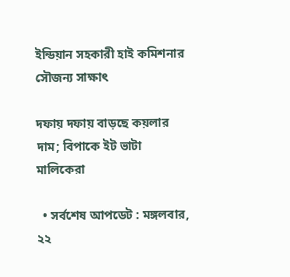ইন্ডিয়ান সহকারী হাই কমিশনার সৌজন্য সাক্ষাৎ

দফায় দফায় বাড়ছে কয়লার দাম; বিপাকে ইট ভাটা মালিকেরা

  • সর্বশেষ আপডেট : মঙ্গলবার, ২২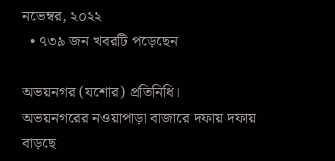নভেম্বর, ২০২২
  • ৭৩৯ জন খবরটি পড়েছেন

অভয়নগর (যশোর) প্রতিনিধি।
অভয়নগরের নওয়াপাড়া বাজারে দফায় দফায় বাড়ছে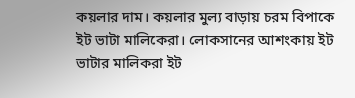কয়লার দাম। কয়লার মুল্য বাড়ায় চরম বিপাকে ইট ভাটা মালিকেরা। লোকসানের আশংকায় ইট ভাটার মালিকরা ইট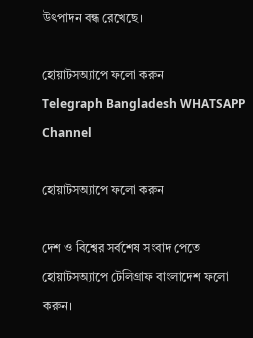উৎপাদন বন্ধ রেখেছে।

হোয়াটসঅ্যাপে ফলো করুন
Telegraph Bangladesh WHATSAPP Channel

হোয়াটসঅ্যাপে ফলো করুন

দেশ ও বিশ্বের সর্বশেষ সংবাদ পেতে হোয়াটসঅ্যাপে টেলিগ্রাফ বাংলাদেশ ফলো করুন।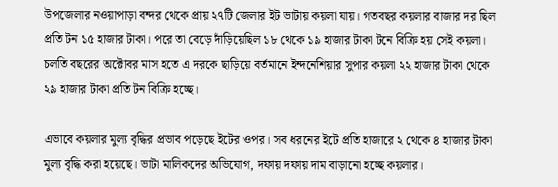উপজেলার নওয়াপাড়া বন্দর থেকে প্রায় ২৭টি জেলার ইট ভাটায় কয়লা যায়। গতবছর কয়লার বাজার দর ছিল প্রতি টন ১৫ হাজার টাকা। পরে তা বেড়ে দাঁড়িয়েছিল ১৮ থেকে ১৯ হাজার টাকা টনে বিক্রি হয় সেই কয়লা। চলতি বছরের অক্টোবর মাস হতে এ দরকে ছাড়িয়ে বর্তমানে ইন্দনেশিয়ার সুপার কয়লা ২২ হাজার টাকা থেকে ২৯ হাজার টাকা প্রতি টন বিক্রি হচ্ছে।

এভাবে কয়লার মুল্য বৃদ্ধির প্রভাব পড়েছে ইটের ওপর। সব ধরনের ইটে প্রতি হাজারে ২ থেকে ৪ হাজার টাকা মুল্য বৃদ্ধি করা হয়েছে। ভাটা মালিকদের অভিযোগ, দফায় দফায় দাম বাড়ানো হচ্ছে কয়লার।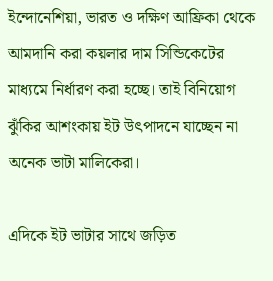ইন্দোনেশিয়া, ভারত ও দক্ষিণ আফ্রিকা থেকে আমদানি করা কয়লার দাম সিন্ডিকেটের মাধ্যমে নির্ধারণ করা হচ্ছে। তাই বিনিয়োগ ঝুঁকির আশংকায় ইট উৎপাদনে যাচ্ছেন না অনেক ভাটা মালিকেরা।

এদিকে ইট ভাটার সাথে জড়িত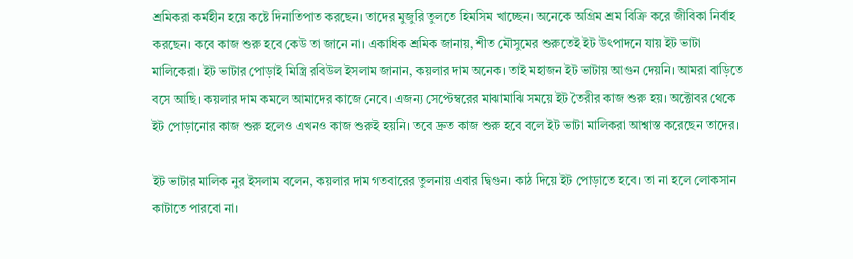শ্রমিকরা কর্মহীন হয়ে কষ্টে দিনাতিপাত করছেন। তাদের মুজুরি তুলতে হিমসিম খাচ্ছেন। অনেকে অগ্রিম শ্রম বিক্রি করে জীবিকা নির্বাহ করছেন। কবে কাজ শুরু হবে কেউ তা জানে না। একাধিক শ্রমিক জানায়, শীত মৌসুমের শুরুতেই ইট উৎপাদনে যায় ইট ভাটা মালিকেরা। ইট ভাটার পোড়াই মিস্ত্রি রবিউল ইসলাম জানান, কয়লার দাম অনেক। তাই মহাজন ইট ভাটায় আগুন দেয়নি। আমরা বাড়িতে বসে আছি। কয়লার দাম কমলে আমাদের কাজে নেবে। এজন্য সেপ্টেম্বরের মাঝামাঝি সময়ে ইট তৈরীর কাজ শুরু হয়। অক্টোবর থেকে ইট পোড়ানোর কাজ শুরু হলেও এখনও কাজ শুরুই হয়নি। তবে দ্রুত কাজ শুরু হবে বলে ইট ভাটা মালিকরা আশ্বাস্ত করেছেন তাদের।

ইট ভাটার মালিক নুর ইসলাম বলেন, কয়লার দাম গতবারের তুলনায় এবার দ্বিগুন। কাঠ দিয়ে ইট পোড়াতে হবে। তা না হলে লোকসান কাটাতে পারবো না।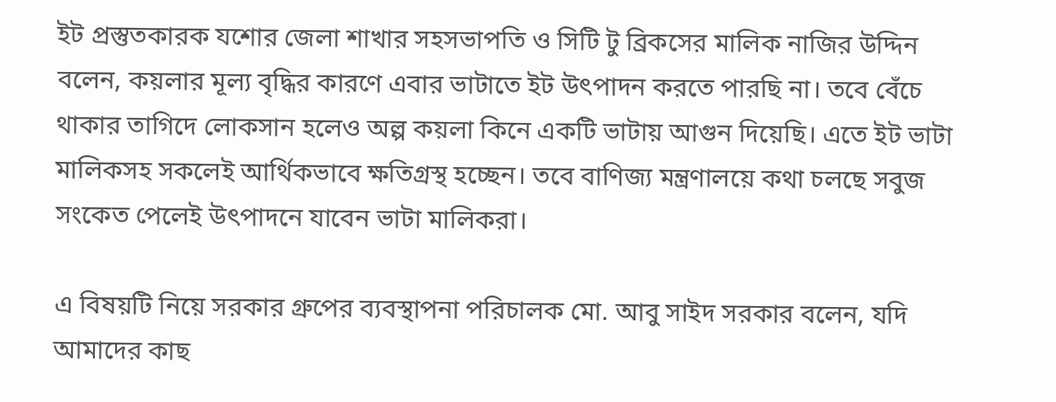ইট প্রস্তুতকারক যশোর জেলা শাখার সহসভাপতি ও সিটি টু ব্রিকসের মালিক নাজির উদ্দিন বলেন, কয়লার মূল্য বৃদ্ধির কারণে এবার ভাটাতে ইট উৎপাদন করতে পারছি না। তবে বেঁচে থাকার তাগিদে লোকসান হলেও অল্প কয়লা কিনে একটি ভাটায় আগুন দিয়েছি। এতে ইট ভাটা মালিকসহ সকলেই আর্থিকভাবে ক্ষতিগ্রস্থ হচ্ছেন। তবে বাণিজ্য মন্ত্রণালয়ে কথা চলছে সবুজ সংকেত পেলেই উৎপাদনে যাবেন ভাটা মালিকরা।

এ বিষয়টি নিয়ে সরকার গ্রুপের ব্যবস্থাপনা পরিচালক মো. আবু সাইদ সরকার বলেন, যদি আমাদের কাছ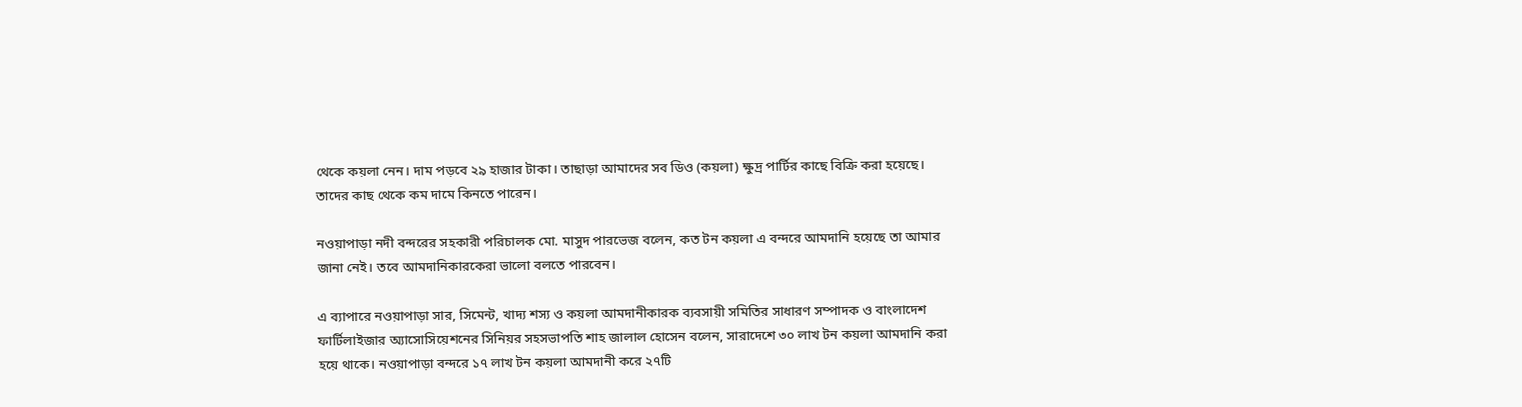থেকে কয়লা নেন। দাম পড়বে ২৯ হাজার টাকা। তাছাড়া আমাদের সব ডিও (কয়লা) ক্ষুদ্র পার্টির কাছে বিক্রি করা হয়েছে। তাদের কাছ থেকে কম দামে কিনতে পারেন।

নওয়াপাড়া নদী বন্দরের সহকারী পরিচালক মো. মাসুদ পারভেজ বলেন, কত টন কয়লা এ বন্দরে আমদানি হয়েছে তা আমার জানা নেই। তবে আমদানিকারকেরা ভালো বলতে পারবেন।

এ ব্যাপারে নওয়াপাড়া সার, সিমেন্ট, খাদ্য শস্য ও কয়লা আমদানীকারক ব্যবসায়ী সমিতির সাধারণ সম্পাদক ও বাংলাদেশ ফার্টিলাইজার অ্যাসোসিয়েশনের সিনিয়র সহসভাপতি শাহ জালাল হোসেন বলেন, সারাদেশে ৩০ লাখ টন কয়লা আমদানি করা হয়ে থাকে। নওয়াপাড়া বন্দরে ১৭ লাখ টন কয়লা আমদানী করে ২৭টি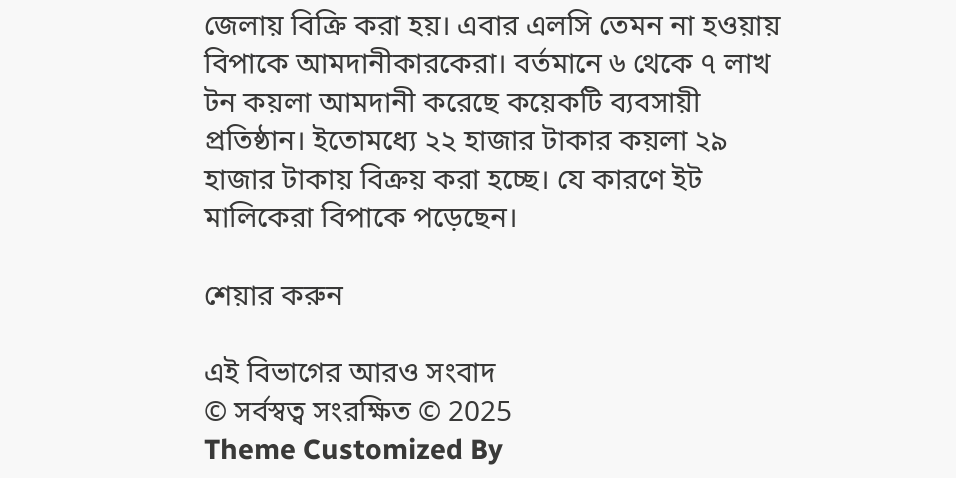জেলায় বিক্রি করা হয়। এবার এলসি তেমন না হওয়ায় বিপাকে আমদানীকারকেরা। বর্তমানে ৬ থেকে ৭ লাখ টন কয়লা আমদানী করেছে কয়েকটি ব্যবসায়ী প্রতিষ্ঠান। ইতোমধ্যে ২২ হাজার টাকার কয়লা ২৯ হাজার টাকায় বিক্রয় করা হচ্ছে। যে কারণে ইট মালিকেরা বিপাকে পড়েছেন।

শেয়ার করুন

এই বিভাগের আরও সংবাদ
© সর্বস্বত্ব সংরক্ষিত © 2025
Theme Customized By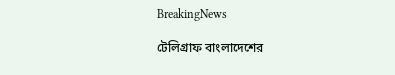BreakingNews

টেলিগ্রাফ বাংলাদেশের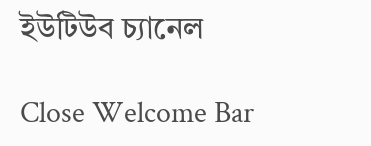ইউটিউব চ্যানেল

Close Welcome Bar